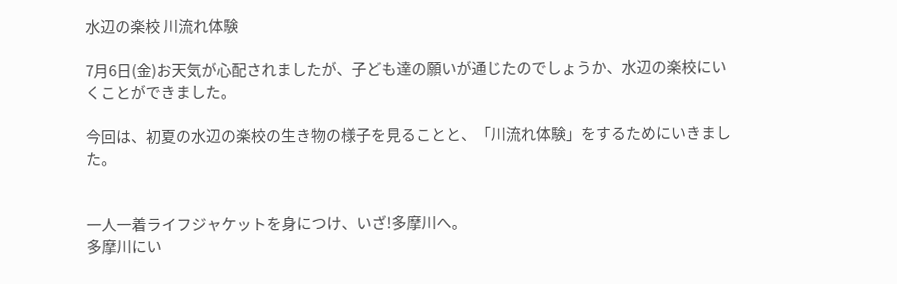水辺の楽校 川流れ体験

7月6日(金)お天気が心配されましたが、子ども達の願いが通じたのでしょうか、水辺の楽校にいくことができました。

今回は、初夏の水辺の楽校の生き物の様子を見ることと、「川流れ体験」をするためにいきました。


一人一着ライフジャケットを身につけ、いざ!多摩川へ。
多摩川にい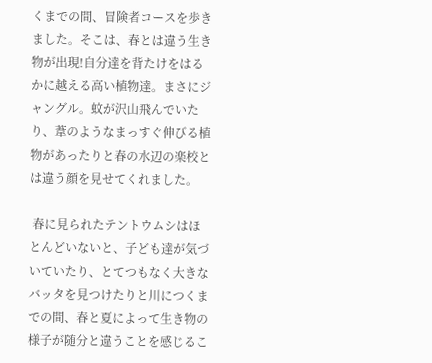くまでの間、冒険者コースを歩きました。そこは、春とは違う生き物が出現!自分達を背たけをはるかに越える高い植物達。まさにジャングル。蚊が沢山飛んでいたり、葦のようなまっすぐ伸びる植物があったりと春の水辺の楽校とは違う顔を見せてくれました。

 春に見られたテントウムシはほとんどいないと、子ども達が気づいていたり、とてつもなく大きなバッタを見つけたりと川につくまでの間、春と夏によって生き物の様子が随分と違うことを感じるこ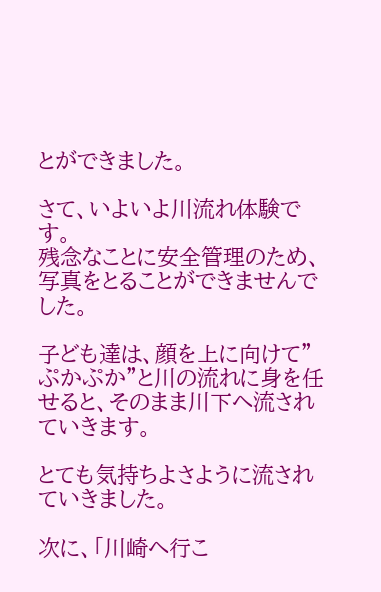とができました。

さて、いよいよ川流れ体験です。
残念なことに安全管理のため、写真をとることができませんでした。

子ども達は、顔を上に向けて”ぷかぷか”と川の流れに身を任せると、そのまま川下へ流されていきます。

とても気持ちよさように流されていきました。

次に、「川崎へ行こ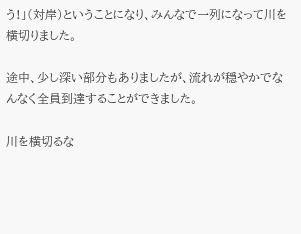う!」(対岸)ということになり、みんなで一列になって川を横切りました。

途中、少し深い部分もありましたが、流れが穏やかでなんなく全員到達することができました。

川を横切るな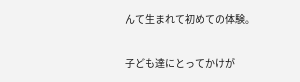んて生まれて初めての体験。

子ども達にとってかけが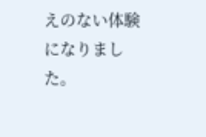えのない体験になりました。